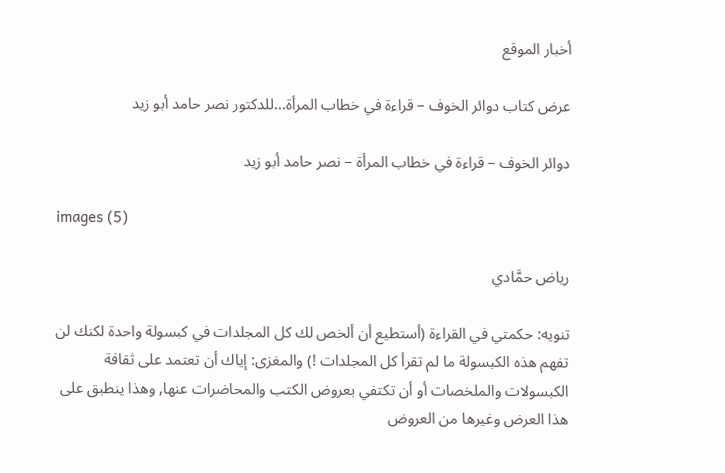أخبار الموقع

عرض كتاب دوائر الخوف – قراءة في خطاب المرأة...للدكتور نصر حامد أبو زيد

دوائر الخوف – قراءة في خطاب المرأة – نصر حامد أبو زيد

images (5)

رياض حمَّادي

تنويه: حكمتي في القراءة (أستطيع أن ألخص لك كل المجلدات في كبسولة واحدة لكنك لن تفهم هذه الكبسولة ما لم تقرأ كل المجلدات !) والمغزى: إياك أن تعتمد على ثقافة الكبسولات والملخصات أو أن تكتفي بعروض الكتب والمحاضرات عنها, وهذا ينطبق على هذا العرض وغيرها من العروض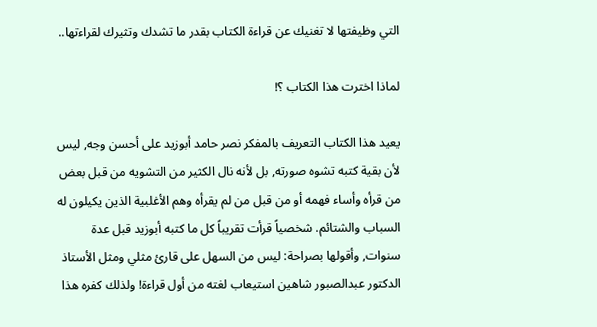التي وظيفتها لا تغنيك عن قراءة الكتاب بقدر ما تشدك وتثيرك لقراءتها..

لماذا اخترت هذا الكتاب ؟!

يعيد هذا الكتاب التعريف بالمفكر نصر حامد أبوزيد على أحسن وجه, ليس لأن بقية كتبه تشوه صورته, بل لأنه نال الكثير من التشويه من قبل بعض من قرأه وأساء فهمه أو من قبل من لم يقرأه وهم الأغلبية الذين يكيلون له السباب والشتائم. شخصياً قرأت تقريباً كل ما كتبه أبوزيد قبل عدة سنوات, وأقولها بصراحة: ليس من السهل على قارئ مثلي ومثل الأستاذ الدكتور عبدالصبور شاهين استيعاب لغته من أول قراءة! ولذلك كفره هذا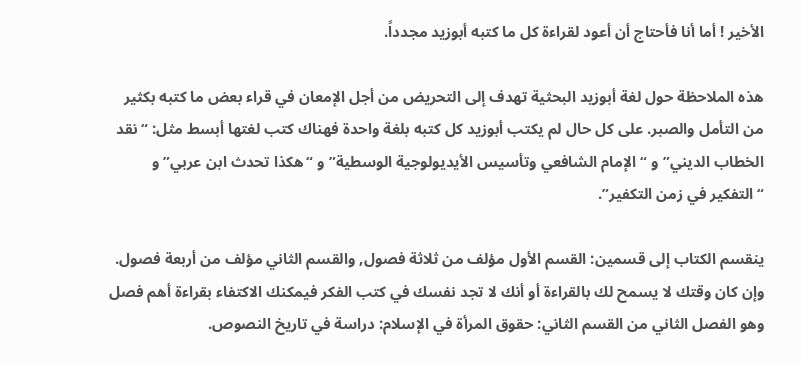الأخير ! أما أنا فأحتاج أن أعود لقراءة كل ما كتبه أبوزيد مجدداً.

هذه الملاحظة حول لغة أبوزيد البحثية تهدف إلى التحريض من أجل الإمعان في قراء بعض ما كتبه بكثير من التأمل والصبر. على كل حال لم يكتب أبوزيد كل كتبه بلغة واحدة فهناك كتب لغتها أبسط مثل: “نقد الخطاب الديني” و “الإمام الشافعي وتأسيس الأيديولوجية الوسطية” و “هكذا تحدث ابن عربي” و “التفكير في زمن التكفير”.

ينقسم الكتاب إلى قسمين: القسم الأول مؤلف من ثلاثة فصول, والقسم الثاني مؤلف من أربعة فصول. وإن كان وقتك لا يسمح لك بالقراءة أو أنك لا تجد نفسك في كتب الفكر فيمكنك الاكتفاء بقراءة أهم فصل وهو الفصل الثاني من القسم الثاني: حقوق المرأة في الإسلام: دراسة في تاريخ النصوص.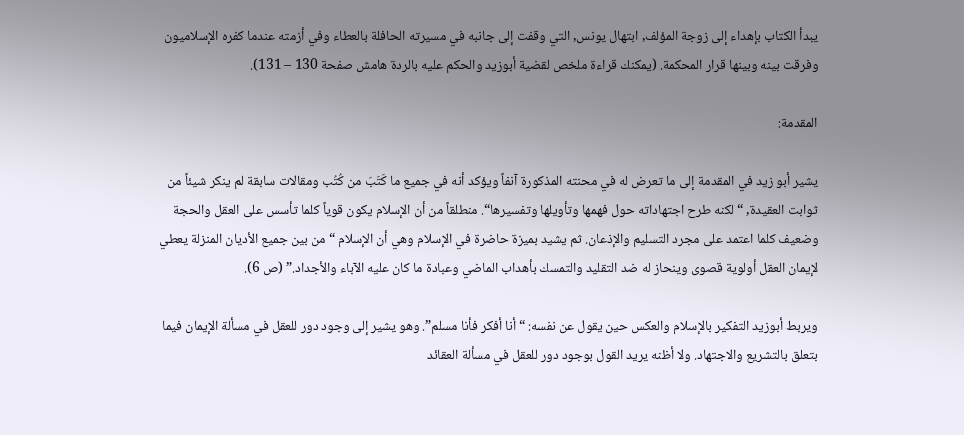يبدأ الكتاب بإهداء إلى زوجة المؤلف, ابتهال يونس, التي وقفت إلى جانبه في مسيرته الحافلة بالعطاء وفي أزمته عندما كفره الإسلاميون وفرقت بينه وبينها قرار المحكمة. (يمكنك قراءة ملخص لقضية أبوزيد والحكم عليه بالردة هامش صفحة 130 – 131).

المقدمة:

يشير أبو زيد في المقدمة إلى ما تعرض له في محنته المذكورة آنفاً ويؤكد أنه في جميع ما كَتَبَ من كُتُب ومقالات سابقة لم ينكر شيئاً من ثوابت العقيدة, “لكنه طرح اجتهاداته حول فهمها وتأويلها وتفسيرها“. منطلقاً من أن الإسلام يكون قوياً كلما تأسس على العقل والحجة وضعيف كلما اعتمد على مجرد التسليم والإذعان. ثم يشيد بميزة حاضرة في الإسلام وهي أن الإسلام “من بين جميع الأديان المنزلة يعطي لإيمان العقل أولوية قصوى وينحاز له ضد التقليد والتمسك بأهداب الماضي وعبادة ما كان عليه الآباء والأجداد.” (ص 6).

ويربط أبوزيد التفكير بالإسلام والعكس حين يقول عن نفسه: “أنا أفكر فأنا مسلم”. وهو يشير إلى وجود دور للعقل في مسألة الإيمان فيما بتعلق بالتشريع والاجتهاد. ولا أظنه يريد القول بوجود دور للعقل في مسألة العقائد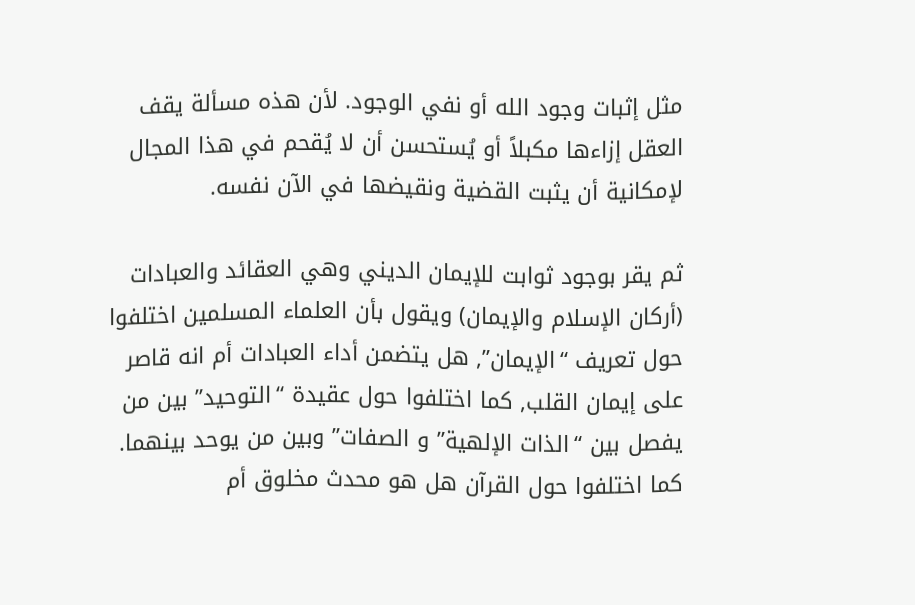مثل إثبات وجود الله أو نفي الوجود. لأن هذه مسألة يقف العقل إزاءها مكبلاً أو يُستحسن أن لا يُقحم في هذا المجال لإمكانية أن يثبت القضية ونقيضها في الآن نفسه.

ثم يقر بوجود ثوابت للإيمان الديني وهي العقائد والعبادات (أركان الإسلام والإيمان) ويقول بأن العلماء المسلمين اختلفوا حول تعريف “الإيمان”, هل يتضمن أداء العبادات أم انه قاصر على إيمان القلب, كما اختلفوا حول عقيدة “التوحيد” بين من يفصل بين “الذات الإلهية” و الصفات” وبين من يوحد بينهما. كما اختلفوا حول القرآن هل هو محدث مخلوق أم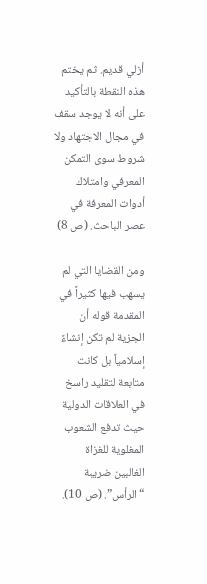أزلي قديم. ثم يختم هذه النقطة بالتأكيد على أنه لا يوجد سقف في مجال الاجتهاد ولا شروط سوى التمكن المعرفي وامتلاك أدوات المعرفة في عصر الباحث. (ص 8)

ومن القضايا التي لم يسهب فيها كثيراً في المقدمة قوله أن الجزية لم تكن إنشاءً إسلامياً بل كانت متابعة لتقليد راسخ في العلاقات الدولية حيث تدفع الشعوب المغلوية للغزاة الغالبين ضريبة “الرأس”. (ص 10).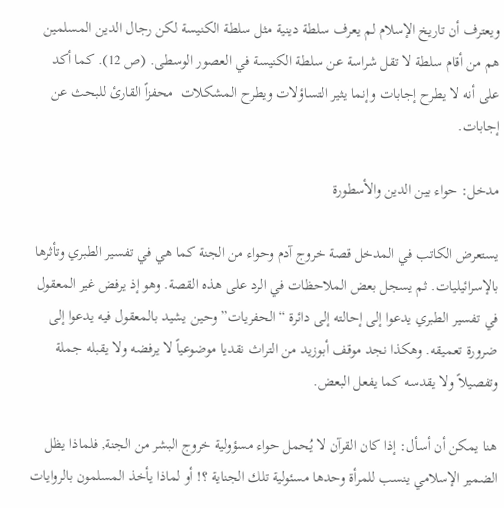ويعترف أن تاريخ الإسلام لم يعرف سلطة دينية مثل سلطة الكنيسة لكن رجال الدين المسلمين هم من أقام سلطة لا تقل شراسة عن سلطة الكنيسة في العصور الوسطى. (ص 12). كما أكد على أنه لا يطرح إجابات وإنما يثير التساؤلات ويطرح المشكلات  محفزاً القارئ للبحث عن إجابات.

مدخل: حواء بين الدين والأسطورة

يستعرض الكاتب في المدخل قصة خروج آدم وحواء من الجنة كما هي في تفسير الطبري وتأثرها بالإسرائيليات. ثم يسجل بعض الملاحظات في الرد على هذه القصة. وهو إذ يرفض غير المعقول في تفسير الطبري يدعوا إلى إحالته إلى دائرة “الحفريات” وحين يشيد بالمعقول فيه يدعوا إلى ضرورة تعميقه. وهكذا نجد موقف أبوزيد من التراث نقديا موضوعياً لا يرفضه ولا يقبله جملة وتفصيلاً ولا يقدسه كما يفعل البعض.

هنا يمكن أن أسأل: إذا كان القرآن لا يُحمل حواء مسؤولية خروج البشر من الجنة, فلماذا يظل الضمير الإسلامي ينسب للمرأة وحدها مسئولية تلك الجناية ؟! أو لماذا يأخذ المسلمون بالروايات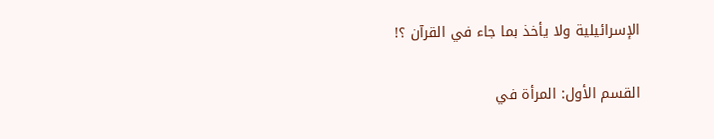الإسرائيلية ولا يأخذ بما جاء في القرآن ؟!

القسم الأول: المرأة في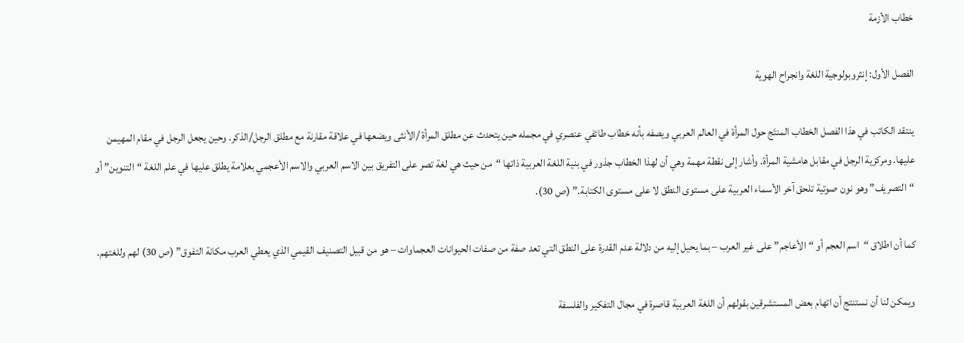خطاب الأزمة

الفصل الأول: إنثروبولوجية اللغة وانجراح الهوية

ينتقد الكاتب في هذا الفصل الخطاب المنتَج حول المرأة في العالم العربي ويصفه بأنه خطاب طائفي عنصري في مجمله حين يتحدث عن مطلق المرأة /الأنثى ويضعها في علاقة مقارنة مع مطلق الرجل/الذكر. وحين يجعل الرجل في مقام المهيمن عليها. ومركزية الرجل في مقابل هامشية المرأة. وأشار إلى نقطة مهمة وهي أن لهذا الخطاب جذور في بنية اللغة العربية ذاتها “من حيث هي لغة تصر على التفريق بين الاسم العربي والاسم الأعجمي بعلامة يطلق عليها في علم اللغة “التنوين” أو “التصريف” وهو نون صوتية تلحق آخر الأسماء العربية على مستوى النطق لا على مستوى الكتابة.” (ص 30).

كما أن اطلاق “اسم العجم أو “الأعاجم” على غير العرب – بما يحيل إليه من دلالة عدم القدرة على النطق التي تعد صفة من صفات الحيوانات العجماوات – هو من قبيل التصنيف القيمي الذي يعطي العرب مكانة التفوق” (ص 30) لهم وللغتهم.

ويمكن لنا أن نستنتج أن اتهام بعض المستشرقين بقولهم أن اللغة العربية قاصرة في مجال التفكير والفلسفة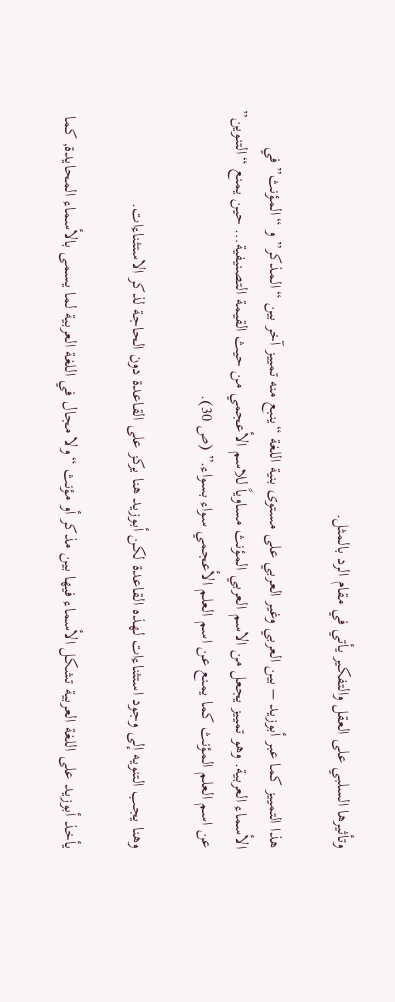وتأثيرها السلبي على العقل والتفكير يأتي في مقام الرد بالمثل.

هذا التمييز كما عبر أبوزيد – بين العربي وغير العربي على مستوى بنية اللغة “ينبع منه تمييز آخر بين “المذكر” و “المؤنث” في الأسماء العربية. وهو تمييز يجعل من الاسم العربي المؤنث مساوياً للاسم الأعجمي من حيث القيمة التصنيفية… حين يمنع “التنوين” عن اسم العلم المؤنث كما يمنع عن اسم العلم الأعجمي سواء بسواء.” (ص 30).

وهنا يجب التنويه إلى وجود استثناءات لهذه القاعدة لكن أبوزيد هنا يركز على القاعدة دون الحاجة لذكر الاستثناءات.

يأخذ أبوزيد على اللغة العربية تشكل الأسماء فيها بين مذكر أو مؤنث “ولا مجال في اللغة العربية لما يسمى بالأسماء المحايدة, كما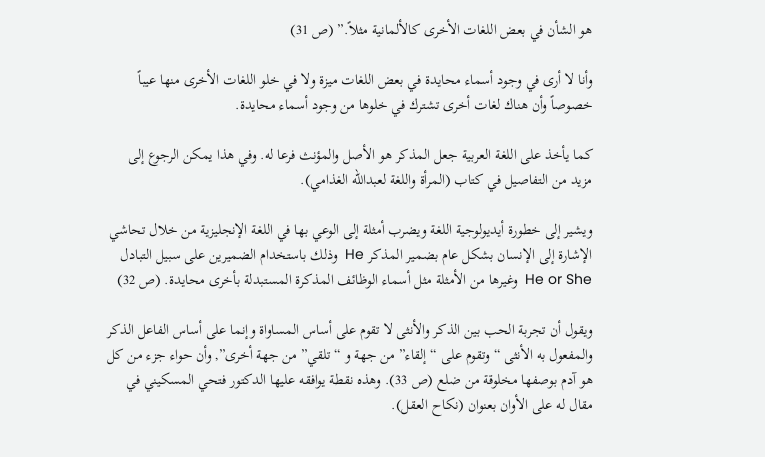هو الشأن في بعض اللغات الأخرى كالألمانية مثلاً.” (ص 31)

وأنا لا أرى في وجود أسماء محايدة في بعض اللغات ميزة ولا في خلو اللغات الأخرى منها عيباً خصوصاً وأن هناك لغات أخرى تشترك في خلوها من وجود أسماء محايدة.

كما يأخذ على اللغة العربية جعل المذكر هو الأصل والمؤنث فرعا له. وفي هذا يمكن الرجوع إلى مزيد من التفاصيل في كتاب (المرأة واللغة لعبدالله الغذامي).

ويشير إلى خطورة أيديولوجية اللغة ويضرب أمثلة إلى الوعي بها في اللغة الإنجليزية من خلال تحاشي الإشارة إلى الإنسان بشكل عام بضمير المذكر He  وذلك باستخدام الضميرين على سبيل التبادل He or She  وغيرها من الأمثلة مثل أسماء الوظائف المذكرة المستبدلة بأخرى محايدة. (ص 32)

ويقول أن تجربة الحب بين الذكر والأنثى لا تقوم على أساس المساواة وإنما على أساس الفاعل الذكر والمفعول به الأنثى “وتقوم على “إلقاء” من جهة و “تلقي” من جهة أخرى”, وأن حواء جزء من كل هو آدم بوصفها مخلوقة من ضلع (ص 33). وهذه نقطة يوافقه عليها الدكتور فتحي المسكيني في مقال له على الأوان بعنوان (نكاح العقل).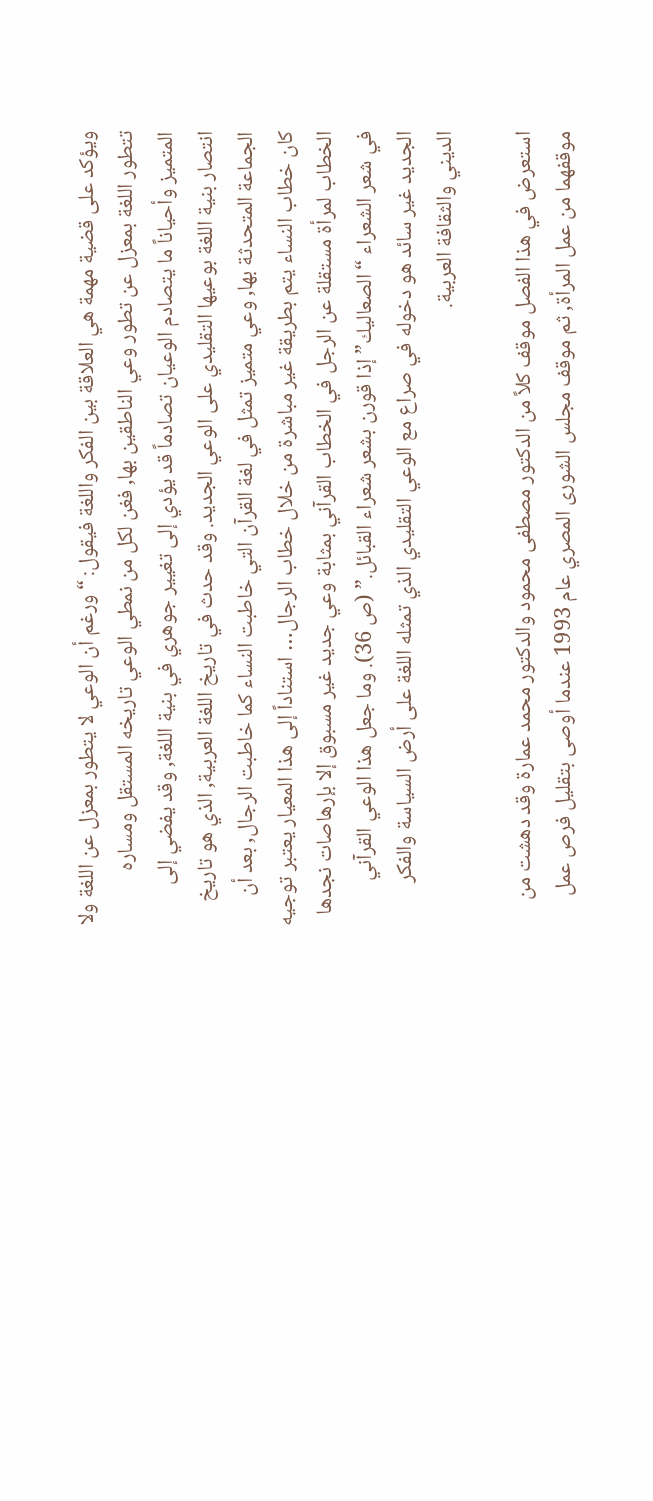ويؤكد على قضية مهمة هي العلاقة بين الفكر واللغة فيقول: “ورغم أن الوعي لا يتطور بمعزل عن اللغة ولا تتطور اللغة بمعزل عن تطور وعي الناطقين بها, فغن لكل من نمطي الوعي تاريخه المستقل ومساره المتميز وأحياناً ما يتصادم الوعيان تصادماً قد يؤدي إلى تغيير جوهري في بنية اللغة, وقد يفضي إلى انتصار بنية اللغة بوعيها التقليدي على الوعي الجديد. وقد حدث في تاريخ اللغة العربية, الذي هو تاريخ الجماعة المتحدثة بها, وعي متميز تمثل في لغة القرآن التي خاطبت النساء كما خاطبت الرجال, بعد أن كان خطاب النساء يتم بطريقة غير مباشرة من خلال خطاب الرجال… استناداً إلى هذا المعيار يعتبر توجيه الخطاب لمرأة مستقلة عن الرجل في الخطاب القرآني بمثابة وعي جديد غير مسبوق إلا بإرهاصات نجدها في شعر الشعراء “الصعاليك” إذا قورن بشعر شعراء القبائل.” (ص 36). وما جعل هذا الوعي القرآني الجديد غير سائد هو دخوله في صراع مع الوعي التقليدي الذي تمثله اللغة على أرض السياسة والفكر الديني والثقافة العربية.

استعرض في هذا الفصل موقف كلاً من الدكتور مصطفى محمود والدكتور محمد عمارة وقد دهشت من موقفهما من عمل المرأة, ثم موقف مجلس الشورى المصري عام 1993 عندما أوصى بتقليل فرص عمل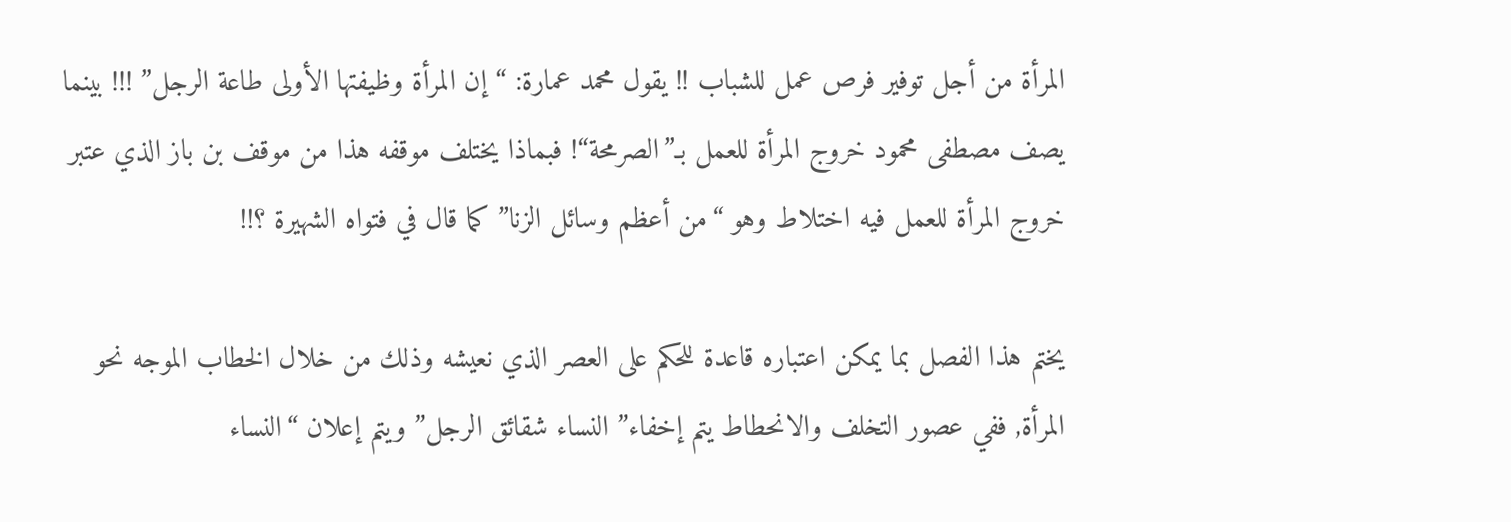المرأة من أجل توفير فرص عمل للشباب !! يقول محمد عمارة: “إن المرأة وظيفتها الأولى طاعة الرجل” !!! بينما يصف مصطفى محمود خروج المرأة للعمل بـ”الصرمحة“! فبماذا يختلف موقفه هذا من موقف بن باز الذي عتبر خروج المرأة للعمل فيه اختلاط وهو “من أعظم وسائل الزنا” كما قال في فتواه الشهيرة ؟!!

يختم هذا الفصل بما يمكن اعتباره قاعدة للحكم على العصر الذي نعيشه وذلك من خلال الخطاب الموجه نحو المرأة, ففي عصور التخلف والانحطاط يتم إخفاء” النساء شقائق الرجل” ويتم إعلان “النساء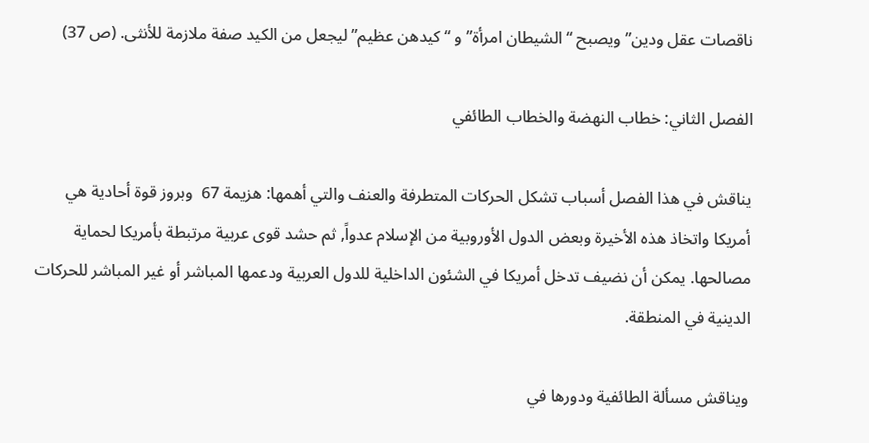ناقصات عقل ودين” ويصبح “الشيطان امرأة” و “كيدهن عظيم” ليجعل من الكيد صفة ملازمة للأنثى. (ص 37)

الفصل الثاني: خطاب النهضة والخطاب الطائفي

يناقش في هذا الفصل أسباب تشكل الحركات المتطرفة والعنف والتي أهمها: هزيمة 67  وبروز قوة أحادية هي أمريكا واتخاذ هذه الأخيرة وبعض الدول الأوروبية من الإسلام عدواً, ثم حشد قوى عربية مرتبطة بأمريكا لحماية مصالحها. يمكن أن نضيف تدخل أمريكا في الشئون الداخلية للدول العربية ودعمها المباشر أو غير المباشر للحركات الدينية في المنطقة.

ويناقش مسألة الطائفية ودورها في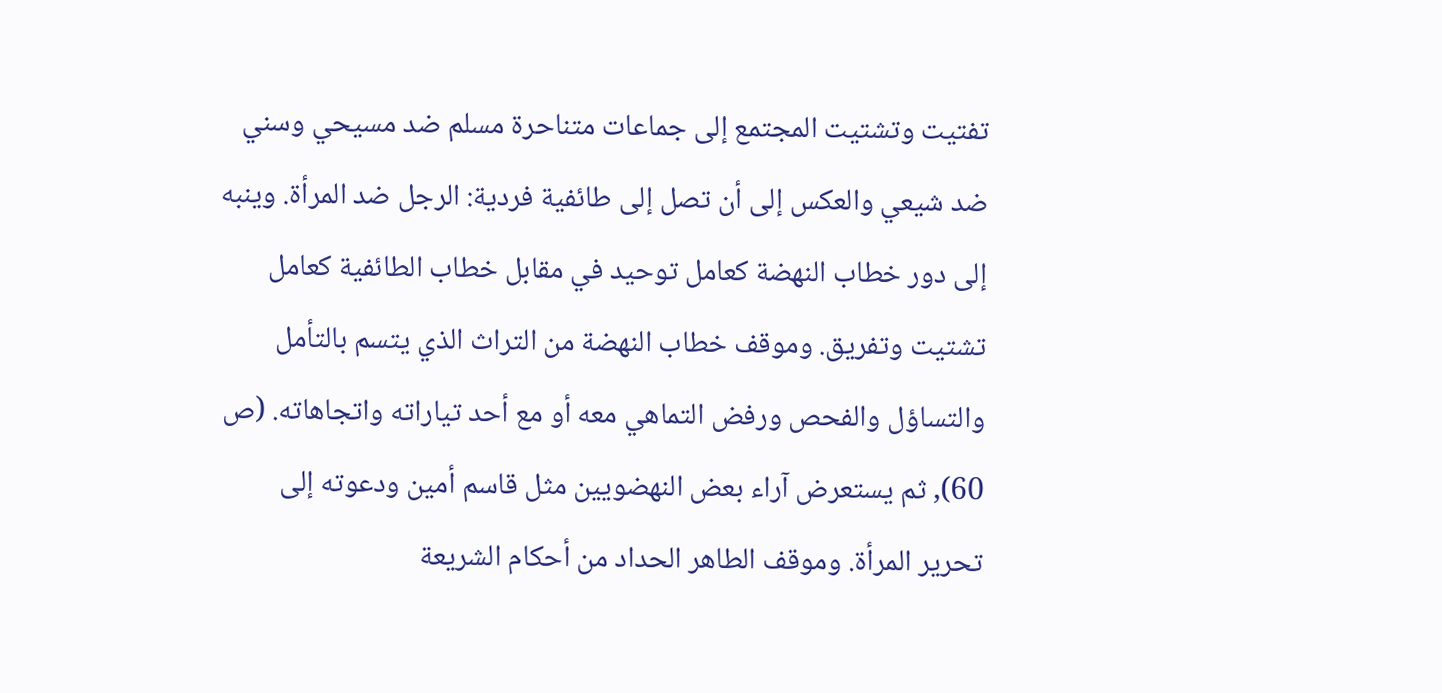تفتيت وتشتيت المجتمع إلى جماعات متناحرة مسلم ضد مسيحي وسني ضد شيعي والعكس إلى أن تصل إلى طائفية فردية: الرجل ضد المرأة. وينبه إلى دور خطاب النهضة كعامل توحيد في مقابل خطاب الطائفية كعامل تشتيت وتفريق. وموقف خطاب النهضة من التراث الذي يتسم بالتأمل والتساؤل والفحص ورفض التماهي معه أو مع أحد تياراته واتجاهاته. (ص 60), ثم يستعرض آراء بعض النهضويين مثل قاسم أمين ودعوته إلى تحرير المرأة. وموقف الطاهر الحداد من أحكام الشريعة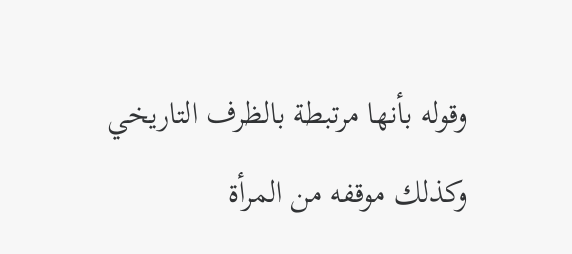وقوله بأنها مرتبطة بالظرف التاريخي وكذلك موقفه من المرأة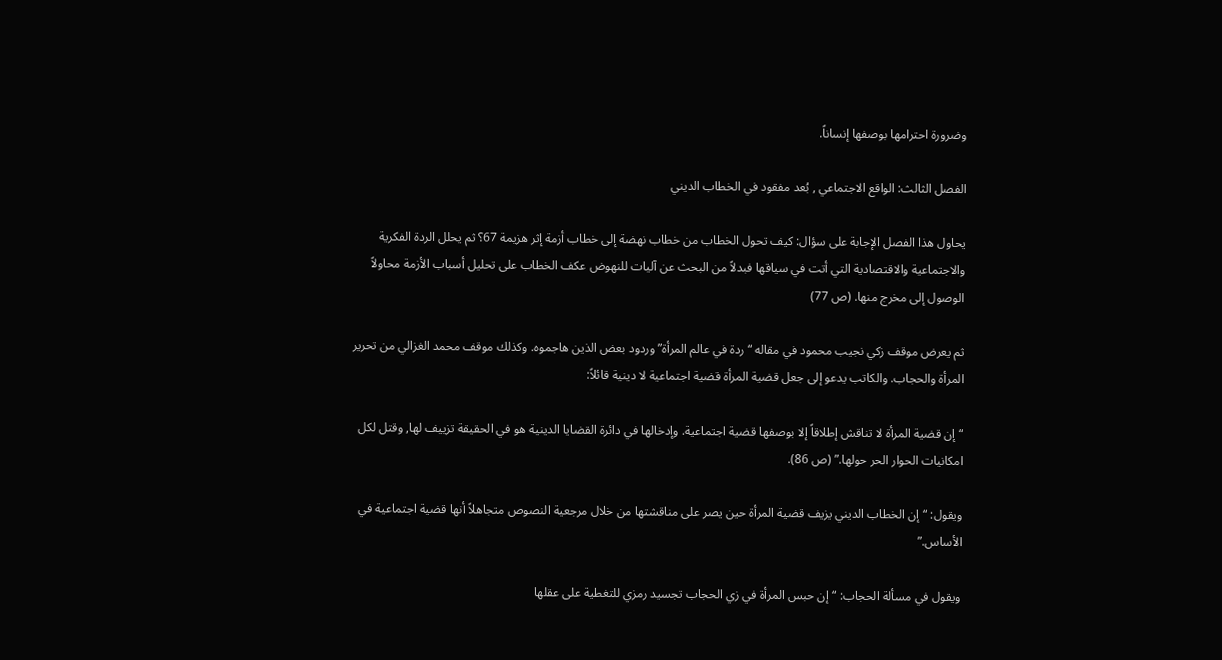وضرورة احترامها بوصفها إنساناً.

الفصل الثالث: الواقع الاجتماعي , بُعد مفقود في الخطاب الديني

يحاول هذا الفصل الإجابة على سؤال: كيف تحول الخطاب من خطاب نهضة إلى خطاب أزمة إثر هزيمة 67؟ ثم يحلل الردة الفكرية والاجتماعية والاقتصادية التي أتت في سياقها فبدلاً من البحث عن آليات للنهوض عكف الخطاب على تحليل أسباب الأزمة محاولاً الوصول إلى مخرج منها. (ص 77)

ثم يعرض موقف زكي نجيب محمود في مقاله “ردة في عالم المرأة” وردود بعض الذين هاجموه. وكذلك موقف محمد الغزالي من تحرير المرأة والحجاب. والكاتب يدعو إلى جعل قضية المرأة قضية اجتماعية لا دينية قائلاً:

“إن قضية المرأة لا تناقش إطلاقاً إلا بوصفها قضية اجتماعية. وإدخالها في دائرة القضايا الدينية هو في الحقيقة تزييف لها, وقتل لكل امكانيات الحوار الحر حولها.” (ص 86).

ويقول: “إن الخطاب الديني يزيف قضية المرأة حين يصر على مناقشتها من خلال مرجعية النصوص متجاهلاً أنها قضية اجتماعية في الأساس.”

ويقول في مسألة الحجاب: “إن حبس المرأة في زي الحجاب تجسيد رمزي للتغطية على عقلها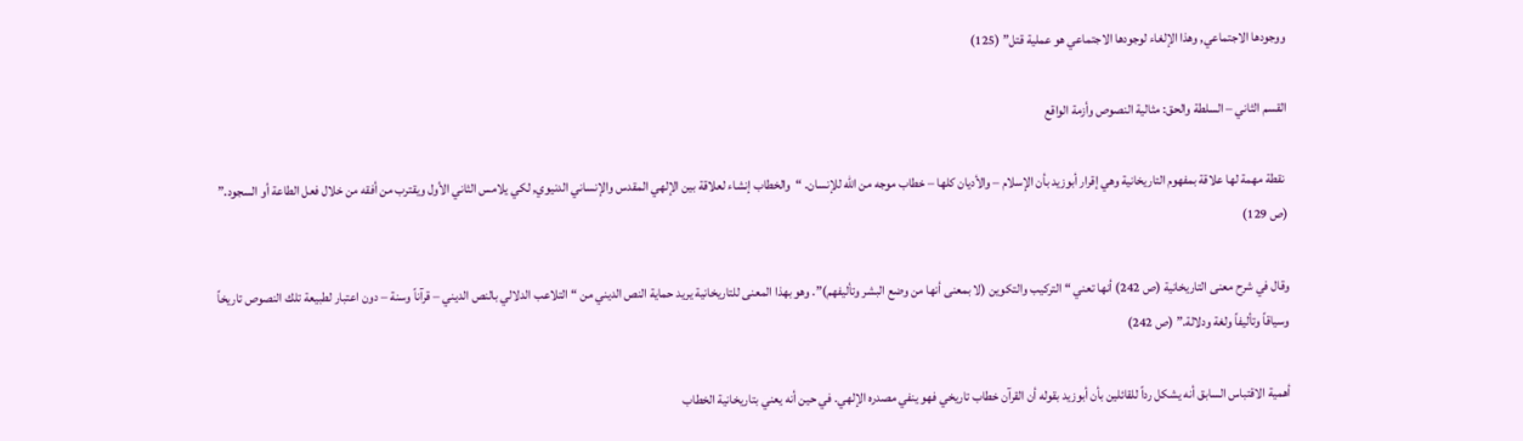ووجودها الاجتماعي, وهذا الإلغاء لوجودها الاجتماعي هو عملية قتل” (125)

القسم الثاني – السلطة والحق: مثالية النصوص وأزمة الواقع

 نقطة مهمة لها علاقة بمفهوم التاريخانية وهي إقرار أبوزيد بأن الإسلام – والأديان كلها – خطاب موجه من الله للإنسان. “والخطاب إنشاء لعلاقة بين الإلهي المقدس والإنساني الدنيوي, لكي يلامس الثاني الأول ويقترب من أفقه من خلال فعل الطاعة أو السجود.” (ص 129)

وقال في شرح معنى التاريخانية (ص 242) أنها تعني “التركيب والتكوين (لا بمعنى أنها من وضع البشر وتأليفهم)”. وهو بهذا المعنى للتاريخانية يريد حماية النص الديني من “التلاعب الدلالي بالنص الديني – قرآناً وسنة – دون اعتبار لطبيعة تلك النصوص تاريخاً وسياقاً وتأليفاً ولغة ودلالة.” (ص 242)

أهمية الاقتباس السابق أنه يشكل رداً للقائلين بأن أبوزيد بقوله أن القرآن خطاب تاريخي فهو ينفي مصدره الإلهي. في حين أنه يعني بتاريخانية الخطاب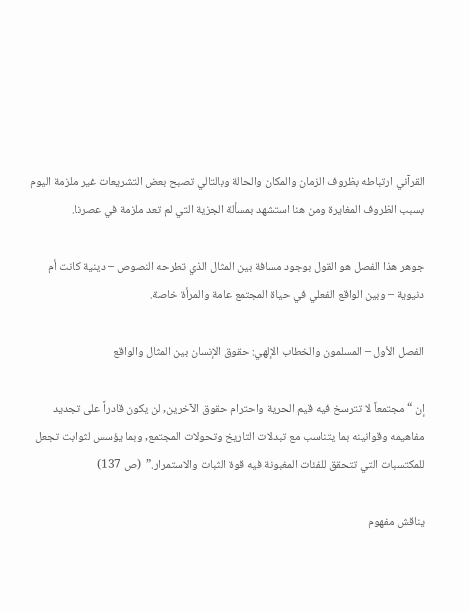القرآني ارتباطه بظروف الزمان والمكان والحالة وبالتالي تصبح بعض التشريعات غير ملزمة اليوم بسبب الظروف المغايرة ومن هنا استشهد بمسألة الجزية التي لم تعد ملزمة في عصرنا.

جوهر هذا الفصل هو القول بوجود مسافة بين المثال الذي تطرحه النصوص – دينية كانت أم دنيوية – وبين الواقع الفعلي في حياة المجتمع عامة والمرأة خاصة.

الفصل الأول – المسلمون والخطاب الإلهي: حقوق الإنسان بين المثال والواقع

إن “مجتمعاً لا تترسخ فيه قيم الحرية واحترام حقوق الآخرين, لن يكون قادراً على تجديد مفاهيمه وقوانينه بما يتناسب مع تبدلات التاريخ وتحولات المجتمع, وبما يؤسس لثوابت تجعل للمكتسبات التي تتحقق للفئات المغبونة فيه قوة الثبات والاستمرار.”  (ص 137)

يناقش مفهوم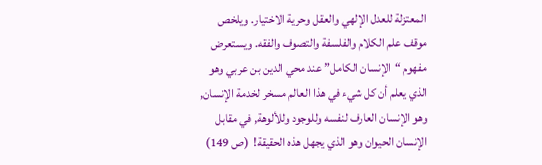المعتزلة للعدل الإلهي والعقل وحرية الاختيار. ويلخص موقف علم الكلام والفلسفة والتصوف والفقه. ويستعرض مفهوم “الإنسان الكامل” عند محي الدين بن عربي وهو الذي يعلم أن كل شيء في هذا العالم مسخر لخدمة الإنسان, وهو الإنسان العارف لنفسه وللوجود وللألوهة, في مقابل الإنسان الحيوان وهو الذي يجهل هذه الحقيقة!  (ص 149)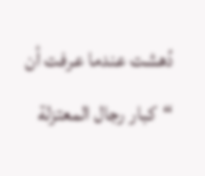دُهشت عندما عرفت أن “كبار رجال المعتزلة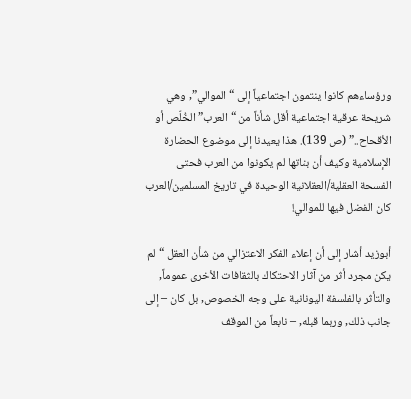ورؤساءهم كانوا ينتمون اجتماعياً إلى “الموالي”, وهي شريحة عرقية اجتماعية أقل شأناً من “العرب” الخُلّص أو الأقحاح..” (ص 139). هذا يعيدنا إلى موضوع الحضارة الإسلامية وكيف أن بناتها لم يكونوا من العرب فحتى الفسحة العقلية/العقلانية الوحيدة في تاريخ المسلمين/العرب كان الفضل فيها للموالي!

أبوزيد أشار إلى أن إعلاء الفكر الاعتزالي من شأن العقل “لم يكن مجرد أثر من آثار الاحتكاك بالثقافات الأخرى عموماً, والتأثر بالفلسفة اليونانية على وجه الخصوص, بل كان – إلى جانب ذلك, وربما قبله, – نابعاً من الموقف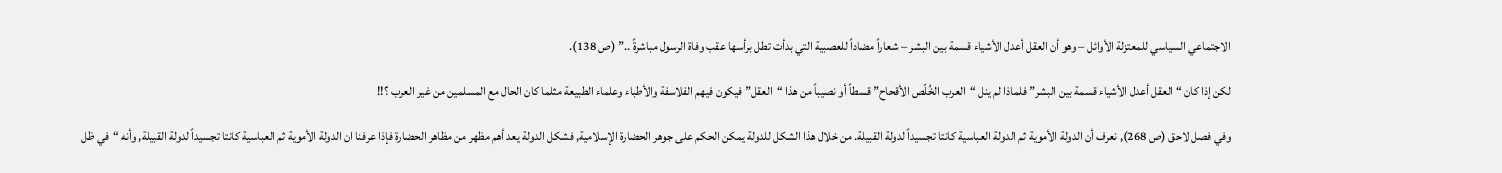الاجتماعي السياسي للمعتزلة الأوائل – وهو أن العقل أعدل الأشياء قسمة بين البشر – شعاراً مضاداً للعصبية التي بدأت تطل برأسها عقب وفاة الرسول مباشرةً ..” (ص 138).

لكن إذا كان “ العقل أعدل الأشياء قسمة بين البشر” فلماذا لم ينل “العرب الخُلّص الأقحاح” قسطاً أو نصيباً من هذا “العقل” فيكون فيهم الفلاسفة والأطباء وعلماء الطبيعة مثلما كان الحال مع المسلمين من غير العرب ؟!!

وفي فصل لاحق (ص 268), نعرف أن الدولة الأموية ثم الدولة العباسية كانتا تجسيداً لدولة القبيلة. من خلال هذا الشكل للدولة يمكن الحكم على جوهر الحضارة الإسلامية, فشكل الدولة يعد أهم مظهر من مظاهر الحضارة فإذا عرفنا ان الدولة الأموية ثم العباسية كانتا تجسيداً لدولة القبيلة, وأنه “في ظل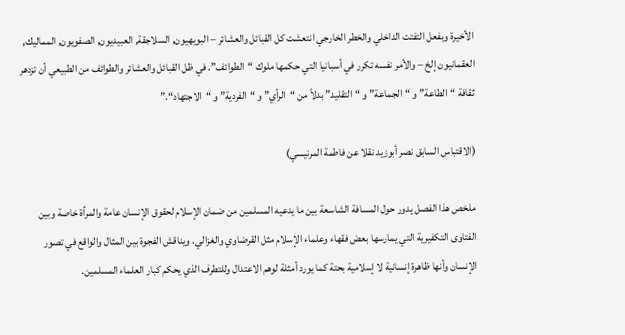الأخيرة وبفعل التفتت الداخلي والخطر الخارجي انتعشت كل القبائل والعشائر – البويهيون, السلاجقة, العبيديون, الصفويون, المماليك, العقمانيون إلخ – والأمر نفسه تكرر في أسبانيا التي حكمها ملوك “الطوائف”. في ظل القبائل والعشائر والطوائف من الطبيعي أن تزدهر ثقافة “الطاعة” و “الجماعة” و “التقليد” بدلاً من “الرأي” و “الفردية” و “الاجتهاد“.”

(الاقتباس السابق نصر أبوزيد نقلا عن فاطمة المرنيسي)

ملخص هذا الفصل يدور حول المسافة الشاسعة بين ما يدعيه المسلمين من ضمان الإسلام لحقوق الإنسان عامة والمرأة خاصة وبين الفتاوى التكفيرية التي يمارسها بعض فقهاء وعلماء الإسلام مثل القرضاوي والغزالي. ويناقش الفجوة بين المثال والواقع في تصور الإنسان وأنها ظاهرة إنسانية لا إسلامية بحتة كما يورد أمثلة لوهم الاعتدال وللتطرف الذي يحكم كبار العلماء المسلمين.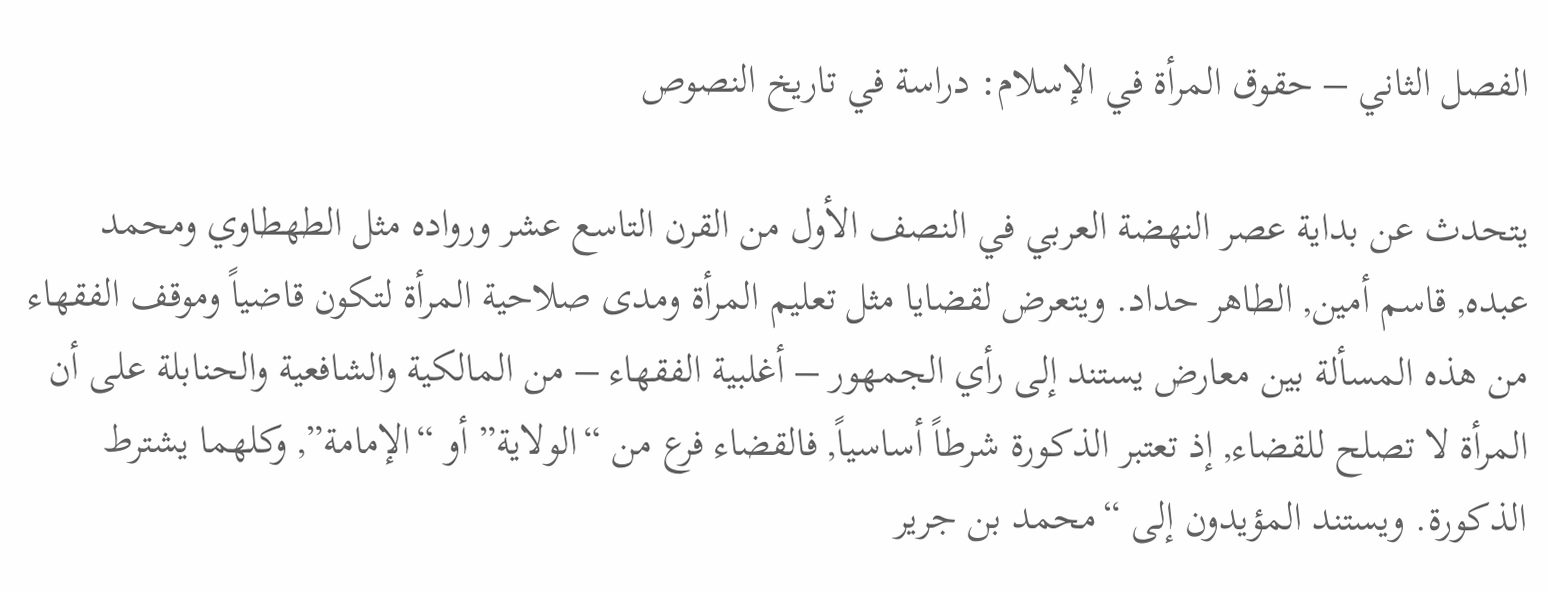الفصل الثاني – حقوق المرأة في الإسلام: دراسة في تاريخ النصوص

يتحدث عن بداية عصر النهضة العربي في النصف الأول من القرن التاسع عشر ورواده مثل الطهطاوي ومحمد عبده, قاسم أمين, الطاهر حداد. ويتعرض لقضايا مثل تعليم المرأة ومدى صلاحية المرأة لتكون قاضياً وموقف الفقهاء من هذه المسألة بين معارض يستند إلى رأي الجمهور – أغلبية الفقهاء – من المالكية والشافعية والحنابلة على أن المرأة لا تصلح للقضاء, إذ تعتبر الذكورة شرطاً أساسياً, فالقضاء فرع من “الولاية” أو “الإمامة”, وكلهما يشترط الذكورة. ويستند المؤيدون إلى “محمد بن جرير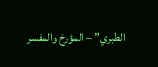الطبري” – المؤرخ والمفسر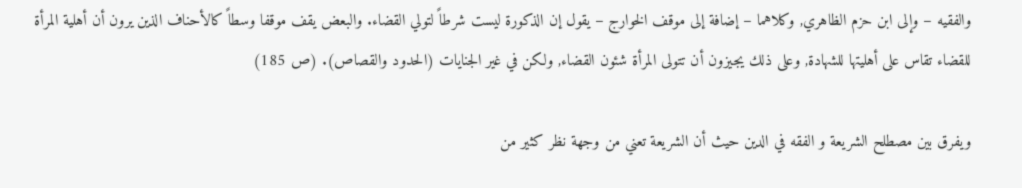والفقيه – وإلى ابن حزم الظاهري, وكلاهما – إضافة إلى موقف الخوارج – يقول إن الذكورة ليست شرطاً لتولي القضاء. والبعض يقف موقفا وسطاً كالأحناف الذين يرون أن أهلية المرأة للقضاء تقاس على أهليتها للشهادة, وعلى ذلك يجيزون أن تتولى المرأة شئون القضاء, ولكن في غير الجنايات (الحدود والقصاص). (ص 185)

ويفرق بين مصطلح الشريعة و الفقه في الدين حيث أن الشريعة تعني من وجهة نظر كثير من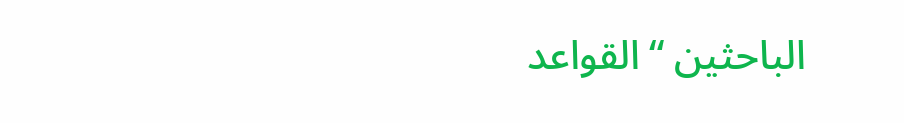الباحثين “القواعد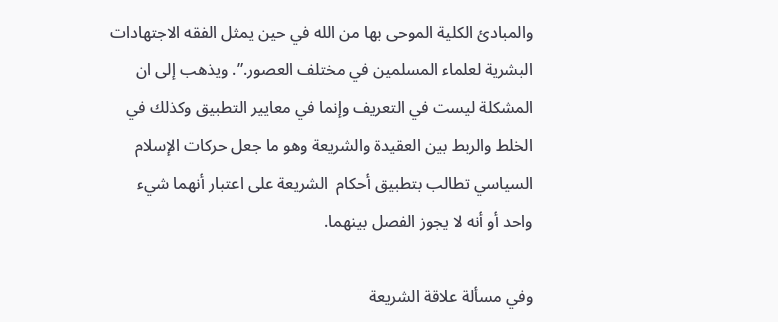والمبادئ الكلية الموحى بها من الله في حين يمثل الفقه الاجتهادات البشرية لعلماء المسلمين في مختلف العصور.”. ويذهب إلى ان المشكلة ليست في التعريف وإنما في معايير التطبيق وكذلك في الخلط والربط بين العقيدة والشريعة وهو ما جعل حركات الإسلام السياسي تطالب بتطبيق أحكام  الشريعة على اعتبار أنهما شيء واحد أو أنه لا يجوز الفصل بينهما.

وفي مسألة علاقة الشريعة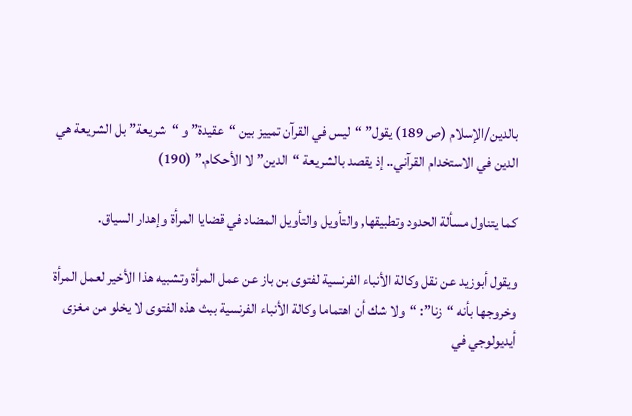بالدين/الإسلام (ص 189) يقول” “ليس في القرآن تمييز بين “عقيدة” و “شريعة” بل الشريعة هي الدين في الاستخدام القرآني.. إذ يقصد بالشريعة “الدين” لا الأحكام.” (190)

كما يتناول مسألة الحدود وتطبيقها, والتأويل والتأويل المضاد في قضايا المرأة وإهدار السياق.

ويقول أبوزيد عن نقل وكالة الأنباء الفرنسية لفتوى بن باز عن عمل المرأة وتشبيه هذا الأخير لعمل المرأة وخروجها بأنه “زنا”: “ولا شك أن اهتماما وكالة الأنباء الفرنسية ببث هذه الفتوى لا يخلو من مغزى أيديولوجي في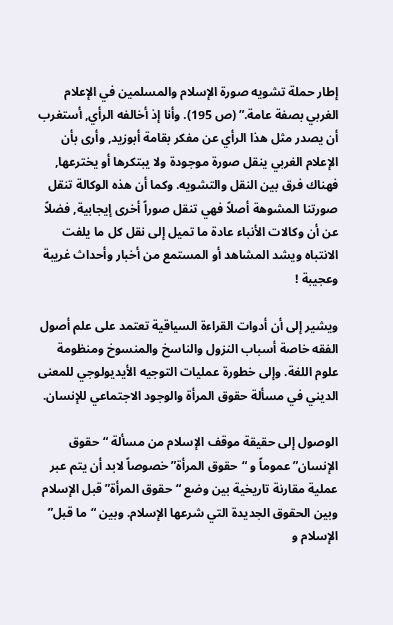إطار حملة تشويه صورة الإسلام والمسلمين في الإعلام الغربي بصفة عامة.” (ص 195). وأنا إذ أخالفه الرأي, أستغرب أن يصدر مثل هذا الرأي عن مفكر بقامة أبوزيد, وأرى بأن الإعلام الغربي ينقل صورة موجودة ولا يبتكرها أو يخترعها, فهناك فرق بين النقل والتشويه. وكما أن هذه الوكالة تنقل صورتنا المشوهة أصلاً فهي تنقل صوراً أخرى إيجابية, فضلاً عن أن وكالات الأنباء عادة ما تميل إلى نقل كل ما يلفت الانتباه ويشد المشاهد أو المستمع من أخبار وأحداث غريبة وعجيبة !

ويشير إلى أن أدوات القراءة السياقية تعتمد على علم أصول الفقه خاصة أسباب النزول والناسخ والمنسوخ ومنظومة علوم اللغة. وإلى خطورة عمليات التوجيه الأيديولوجي للمعنى الديني في مسألة حقوق المرأة والوجود الاجتماعي للإنسان.

الوصول إلى حقيقة موقف الإسلام من مسألة “حقوق الإنسان” عموماً و “حقوق المرأة” خصوصاً لابد أن يتم عبر عملية مقارنة تاريخية بين وضع “حقوق المرأة” قبل الإسلام وبين الحقوق الجديدة التي شرعها الإسلام. وبين “ما قبل” الإسلام و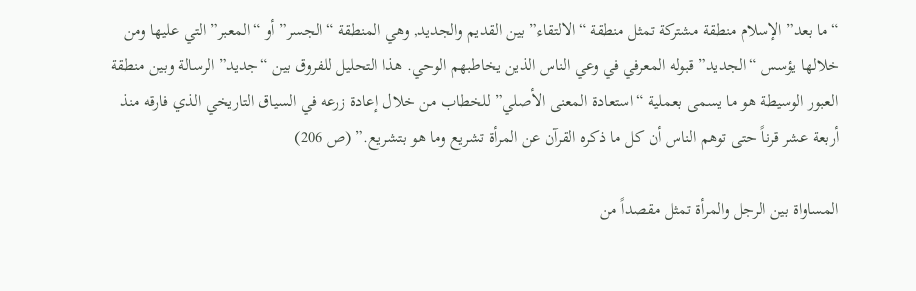“ما بعد” الإسلام منطقة مشتركة تمثل منطقة “الالتقاء” بين القديم والجديد, وهي المنطقة “الجسر” أو “المعبر” التي عليها ومن خلالها يؤسس “الجديد” قبوله المعرفي في وعي الناس الذين يخاطبهم الوحي. هذا التحليل للفروق بين “جديد” الرسالة وبين منطقة العبور الوسيطة هو ما يسمى بعملية “استعادة المعنى الأصلي” للخطاب من خلال إعادة زرعه في السياق التاريخي الذي فارقه منذ أربعة عشر قرناً حتى توهم الناس أن كل ما ذكره القرآن عن المرأة تشريع وما هو بتشريع.” (ص 206)

المساواة بين الرجل والمرأة تمثل مقصداً من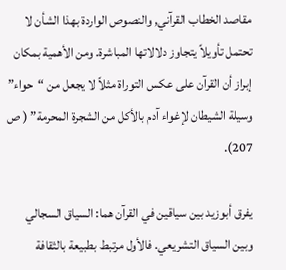مقاصد الخطاب القرآني, والنصوص الواردة بهذا الشأن لا تحتمل تأويلاً يتجاوز دلالاتها المباشرة. ومن الأهمية بمكان إبراز أن القرآن على عكس التوراة مثلاً لا يجعل من “حواء” وسيلة الشيطان لإغواء آدم بالأكل من الشجرة المحرمة” ( ص 207).

يفرق أبوزيد بين سياقين في القرآن هما: السياق السجالي وبين السياق التشريعي. فالأول مرتبط بطبيعة بالثقافة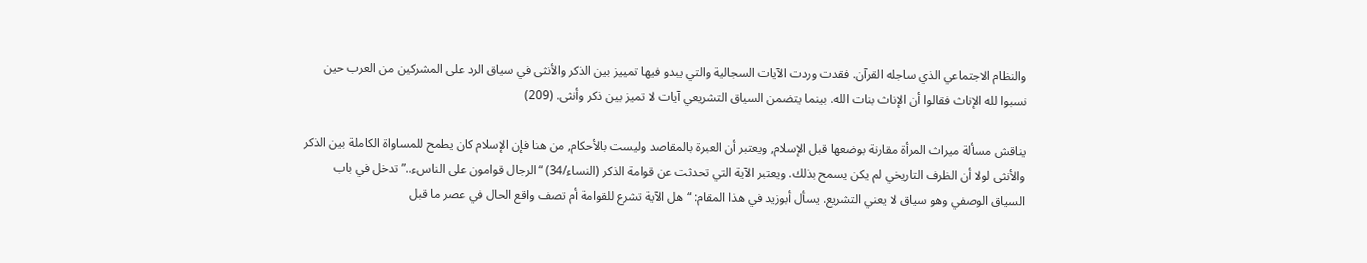والنظام الاجتماعي الذي ساجله القرآن. فقدت وردت الآيات السجالية والتي يبدو فيها تمييز بين الذكر والأنثى في سياق الرد على المشركين من العرب حين نسبوا لله الإناث فقالوا أن الإناث بنات الله. بينما يتضمن السياق التشريعي آيات لا تميز بين ذكر وأنثى. (209)

يناقش مسألة ميراث المرأة مقارنة بوضعها قبل الإسلام, ويعتبر أن العبرة بالمقاصد وليست بالأحكام, من هنا فإن الإسلام كان يطمح للمساواة الكاملة بين الذكر والأنثى لولا أن الظرف التاريخي لم يكن يسمح بذلك. ويعتبر الآية التي تحدثت عن قوامة الذكر (النساء/34) “الرجال قوامون على الناسء..” تدخل في باب السياق الوصفي وهو سياق لا يعني التشريع. يسأل أبوزيد في هذا المقام: “هل الآية تشرع للقوامة أم تصف واقع الحال في عصر ما قبل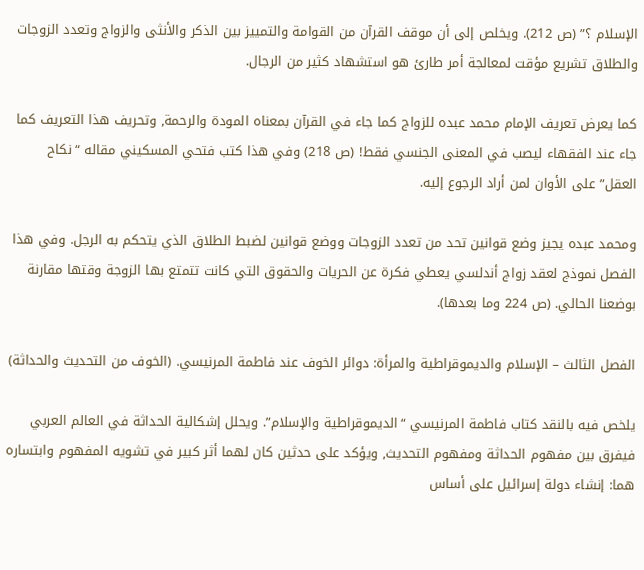الإسلام ؟” (ص 212). ويخلص إلى أن موقف القرآن من القوامة والتمييز بين الذكر والأنثى والزواج وتعدد الزوجات والطلاق تشريع مؤقت لمعالجة أمر طارئ هو استشهاد كثير من الرجال.

كما يعرض تعريف الإمام محمد عبده للزواج كما جاء في القرآن بمعناه المودة والرحمة, وتحريف هذا التعريف كما جاء عند الفقهاء ليصب في المعنى الجنسي فقط! (ص 218) وفي هذا كتب فتحي المسكيني مقاله “نكاح العقل” على الأوان لمن أراد الرجوع إليه.

ومحمد عبده يجيز وضع قوانين تحد من تعدد الزوجات ووضع قوانين لضبط الطلاق الذي يتحكم به الرجل. وفي هذا الفصل نموذج لعقد زواج أندلسي يعطي فكرة عن الحريات والحقوق التي كانت تتمتع بها الزوجة وقتها مقارنة بوضعنا الحالي. (ص 224 وما بعدها).

الفصل الثالث – الإسلام والديموقراطية والمرأة: دوائر الخوف عند فاطمة المرنيسي. (الخوف من التحديث والحداثة)

يلخص فيه بالنقد كتاب فاطمة المرنيسي “الديموقراطية والإسلام”. ويحلل إشكالية الحداثة في العالم العربي فيفرق بين مفهوم الحداثة ومفهوم التحديث, ويؤكد على حدثين كان لهما أثر كبير في تشويه المفهوم وابتساره هما: إنشاء دولة إسرائيل على أساس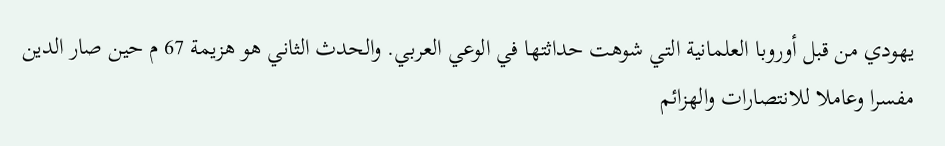يهودي من قبل أوروبا العلمانية التي شوهت حداثتها في الوعي العربي. والحدث الثاني هو هزيمة 67 م حين صار الدين مفسرا وعاملا للانتصارات والهزائم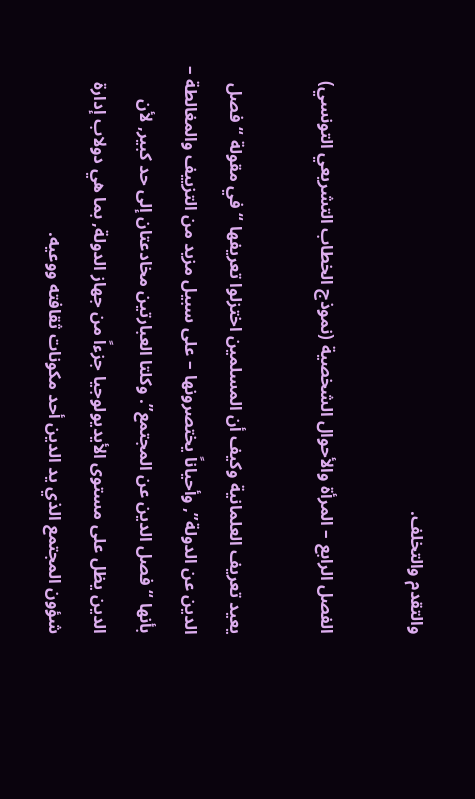والتقدم والتخلف.

الفصل الرابع – المرأة والأحوال الشخصية (نموذج الخطاب التشريعي التونسي)

يعيد تعريف العلمانية وكيف أن المسلمين اختزلوا تعريفها “في مقولة “فصل الدين عن الدولة”, وأحياناً يختصرونها – على سبيل مزيد من التزييف والمغالطة – بأنها “فصل الدين عن المجتمع”. وكلتا العبارتين مخادعتان إلى حد كبير, لأن الدين يظل على مستوى الأيديولوجيا جزءاً من جهاز الدولة, بما هي دولاب إدارة شؤون المجتمع الذي يد الدين أحد مكونات ثقافته ووعيه.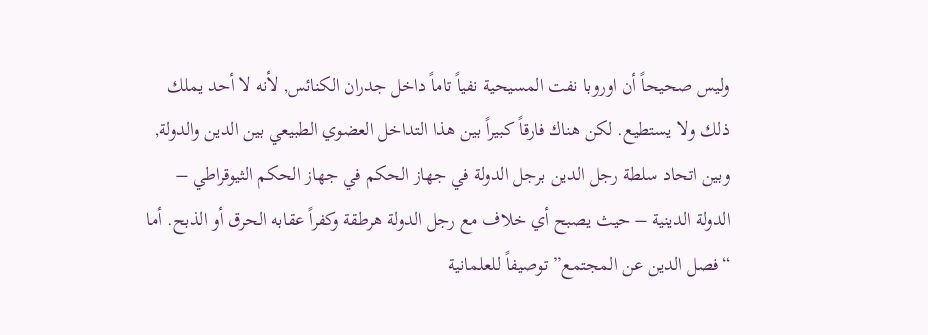وليس صحيحاً أن اوروبا نفت المسيحية نفياً تاماً داخل جدران الكنائس, لأنه لا أحد يملك ذلك ولا يستطيع. لكن هناك فارقاً كبيراً بين هذا التداخل العضوي الطبيعي بين الدين والدولة, وبين اتحاد سلطة رجل الدين برجل الدولة في جهاز الحكم في جهاز الحكم الثيوقراطي – الدولة الدينية – حيث يصبح أي خلاف مع رجل الدولة هرطقة وكفراً عقابه الحرق أو الذبح. أما “فصل الدين عن المجتمع” توصيفاً للعلمانية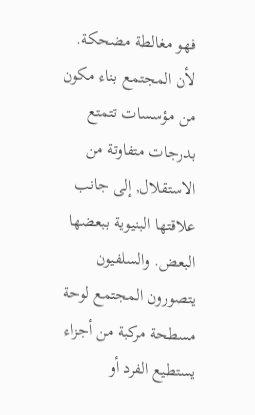فهو مغالطة مضحكة. لأن المجتمع بناء مكون من مؤسسات تتمتع بدرجات متفاوتة من الاستقلال, إلى جانب علاقتها البنيوية ببعضها البعض. والسلفيون يتصورون المجتمع لوحة مسطحة مركبة من أجزاء يستطيع الفرد أو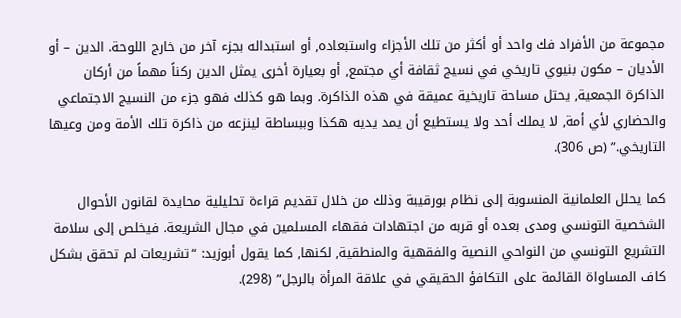مجموعة من الأفراد فك واحد أو أكثر من تلك الأجزاء واستبعاده, أو استبداله بجزء آخر من خارج اللوحة. الدين – أو الأديان – مكون بنيوي تاريخي في نسيج ثقافة أي مجتمع, أو بعيارة أخرى يمثل الدين ركناً مهماً من أركان الذاكرة الجمعية, يحتل مساحة تاريخية عميقة في هذه الذاكرة. وبما هو كذلك فهو جزء من النسيج الاجتماعي والحضاري لأي أمة, لا يملك أحد ولا يستطيع أن يمد يديه هكذا وببساطة لينزعه من ذاكرة تلك الأمة ومن وعيها التاريخي.” (ص 306).

كما يحلل العلمانية المنسوبة إلى نظام بورقيبة وذلك من خلال تقديم قراءة تحليلية محايدة لقانون الأحوال الشخصية التونسي ومدى بعده أو قربه من اجتهادات فقهاء المسلمين في مجال الشريعة. فيخلص إلى سلامة التشريع التونسي من النواحي النصية والفقهية والمنطقية, لكنها, كما يقول أبوزيد: “تشريعات لم تحقق بشكل كاف المساواة القائمة على التكافؤ الحقيقي في علاقة المرأة بالرجل” (298).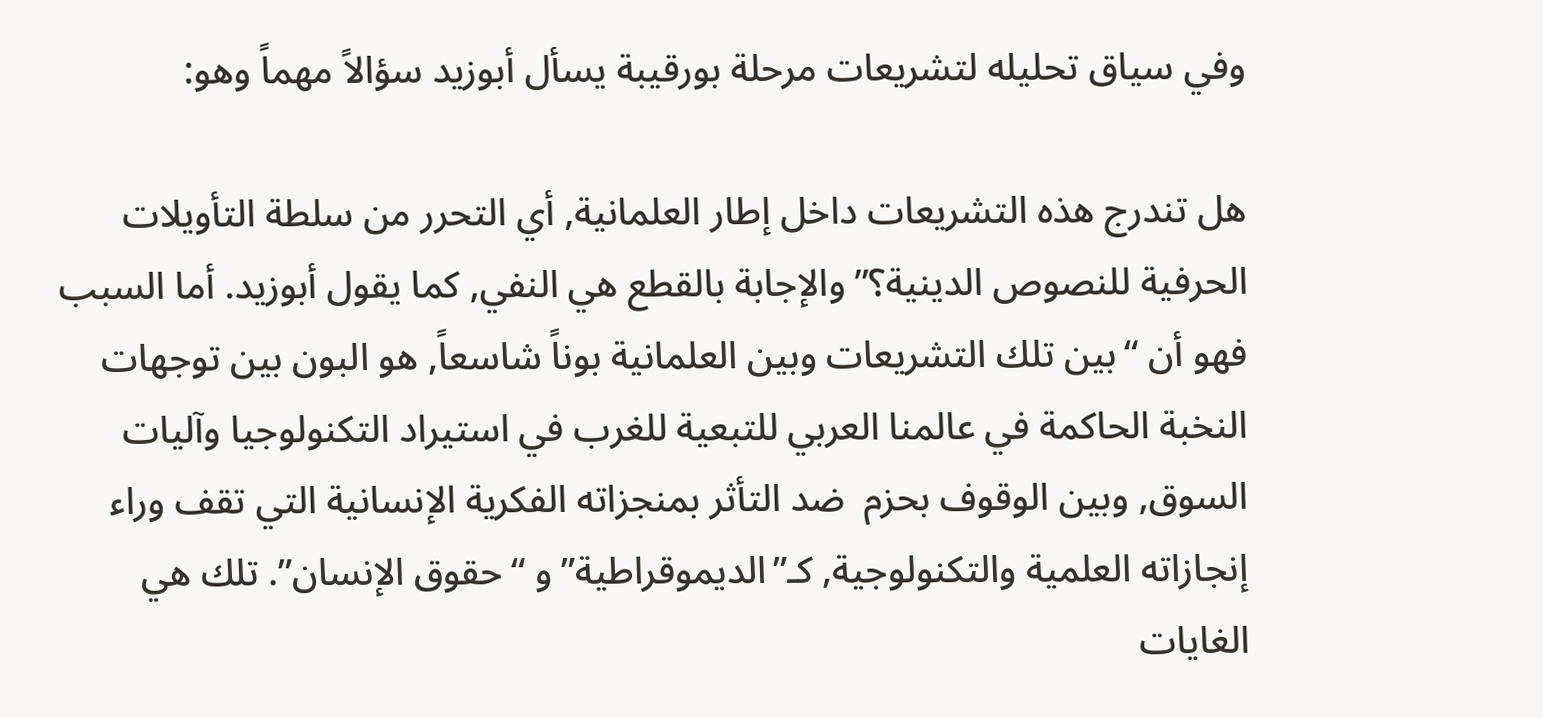وفي سياق تحليله لتشريعات مرحلة بورقيبة يسأل أبوزيد سؤالاً مهماً وهو:

هل تندرج هذه التشريعات داخل إطار العلمانية, أي التحرر من سلطة التأويلات الحرفية للنصوص الدينية؟” والإجابة بالقطع هي النفي, كما يقول أبوزيد. أما السبب فهو أن “بين تلك التشريعات وبين العلمانية بوناً شاسعاً, هو البون بين توجهات النخبة الحاكمة في عالمنا العربي للتبعية للغرب في استيراد التكنولوجيا وآليات السوق, وبين الوقوف بحزم  ضد التأثر بمنجزاته الفكرية الإنسانية التي تقف وراء إنجازاته العلمية والتكنولوجية, كـ”الديموقراطية” و “حقوق الإنسان”. تلك هي الغايات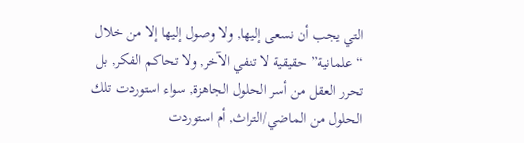التي يجب أن نسعى إليها, ولا وصول إليها إلا من خلال “علمانية” حقيقية لا تنفي الآخر, ولا تحاكم الفكر, بل تحرر العقل من أسر الحلول الجاهزة, سواء استوردت تلك الحلول من الماضي/التراث, أم استوردت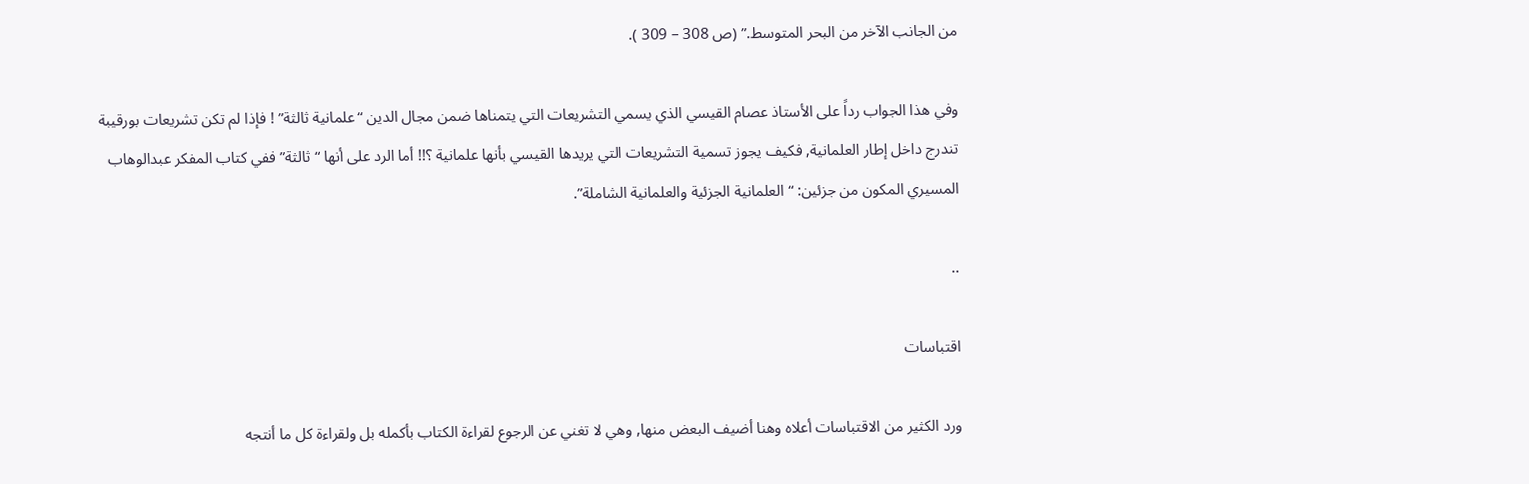من الجانب الآخر من البحر المتوسط.” (ص 308 – 309 ).

وفي هذا الجواب رداً على الأستاذ عصام القيسي الذي يسمي التشريعات التي يتمناها ضمن مجال الدين “علمانية ثالثة” ! فإذا لم تكن تشريعات بورقيبة تندرج داخل إطار العلمانية, فكيف يجوز تسمية التشريعات التي يريدها القيسي بأنها علمانية ؟!! أما الرد على أنها “ثالثة” ففي كتاب المفكر عبدالوهاب المسيري المكون من جزئين: “العلمانية الجزئية والعلمانية الشاملة”.

..

اقتباسات

ورد الكثير من الاقتباسات أعلاه وهنا أضيف البعض منها, وهي لا تغني عن الرجوع لقراءة الكتاب بأكمله بل ولقراءة كل ما أنتجه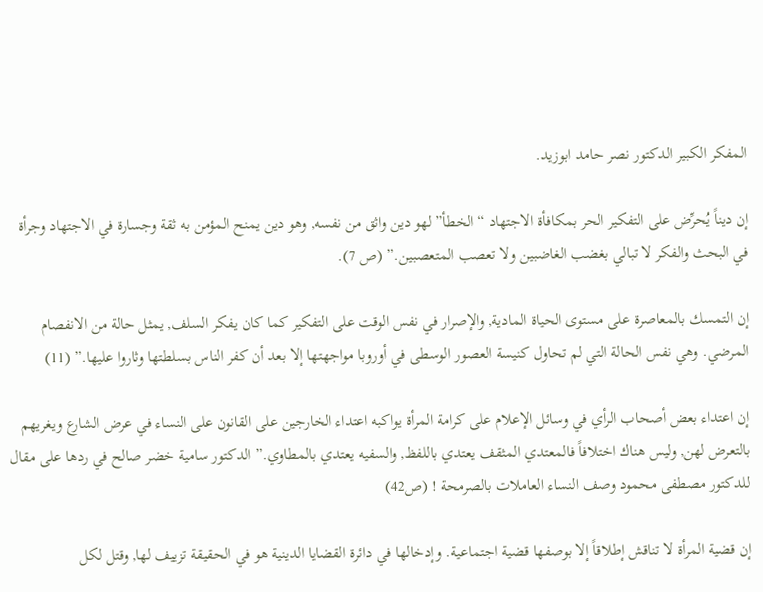المفكر الكبير الدكتور نصر حامد ابوزيد.

إن ديناً يُحرِّض على التفكير الحر بمكافأة الاجتهاد “الخطأ” لهو دين واثق من نفسه, وهو دين يمنح المؤمن به ثقة وجسارة في الاجتهاد وجرأة في البحث والفكر لا تبالي بغضب الغاضبين ولا تعصب المتعصبين.” (ص 7).

إن التمسك بالمعاصرة على مستوى الحياة المادية, والإصرار في نفس الوقت على التفكير كما كان يفكر السلف, يمثل حالة من الانفصام المرضي. وهي نفس الحالة التي لم تحاول كنيسة العصور الوسطى في أوروبا مواجهتها إلا بعد أن كفر الناس بسلطتها وثاروا عليها.” (11)

إن اعتداء بعض أصحاب الرأي في وسائل الإعلام على كرامة المرأة يواكبه اعتداء الخارجين على القانون على النساء في عرض الشارع ويغريهم بالتعرض لهن, وليس هناك اختلافاً فالمعتدي المثقف يعتدي باللفظ, والسفيه يعتدي بالمطاوي.” الدكتور سامية خضر صالح في ردها على مقال للدكتور مصطفى محمود وصف النساء العاملات بالصرمحة ! (ص42)

إن قضية المرأة لا تناقش إطلاقاً إلا بوصفها قضية اجتماعية. وإدخالها في دائرة القضايا الدينية هو في الحقيقة تزييف لها, وقتل لكل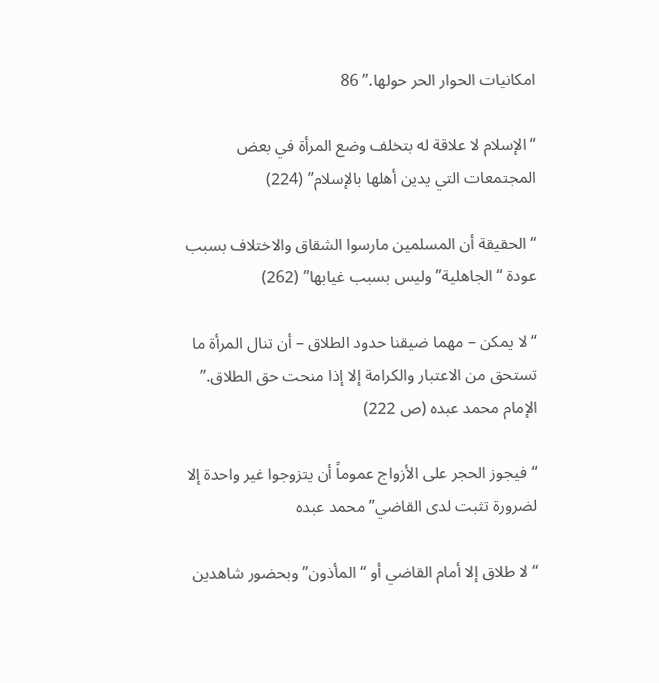امكانيات الحوار الحر حولها.” 86

“الإسلام لا علاقة له بتخلف وضع المرأة في بعض المجتمعات التي يدين أهلها بالإسلام” (224)

“الحقيقة أن المسلمين مارسوا الشقاق والاختلاف بسبب عودة “الجاهلية” وليس بسبب غيابها” (262)

“لا يمكن – مهما ضيقنا حدود الطلاق – أن تنال المرأة ما تستحق من الاعتبار والكرامة إلا إذا منحت حق الطلاق.” الإمام محمد عبده (ص 222)

“فيجوز الحجر على الأزواج عموماً أن يتزوجوا غير واحدة إلا لضرورة تثبت لدى القاضي” محمد عبده

“لا طلاق إلا أمام القاضي أو “المأذون” وبحضور شاهدين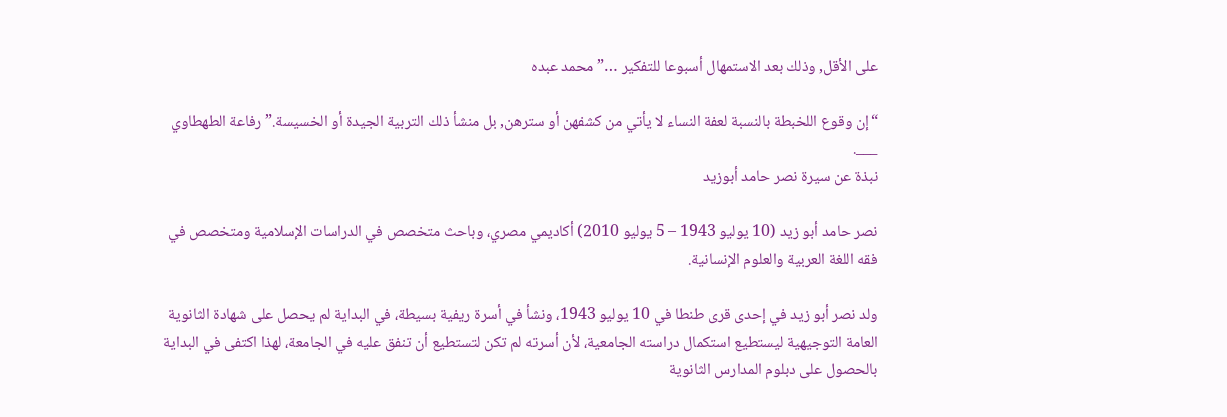على الأقل, وذلك بعد الاستمهال أسبوعا للتفكير …” محمد عبده

“إن وقوع اللخبطة بالنسبة لعفة النساء لا يأتي من كشفهن أو سترهن, بل منشأ ذلك التربية الجيدة أو الخسيسة.” رفاعة الطهطاوي
___.
نبذة عن سيرة نصر حامد أبوزيد

نصر حامد أبو زيد (10 يوليو 1943 – 5 يوليو 2010) أكاديمي مصري، وباحث متخصص في الدراسات الإسلامية ومتخصص في فقه اللغة العربية والعلوم الإنسانية.

ولد نصر أبو زيد في إحدى قرى طنطا في 10 يوليو 1943، ونشأ في أسرة ريفية بسيطة، في البداية لم يحصل على شهادة الثانوية العامة التوجيهية ليستطيع استكمال دراسته الجامعية، لأن أسرته لم تكن لتستطيع أن تنفق عليه في الجامعة، لهذا اكتفى في البداية بالحصول على دبلوم المدارس الثانوية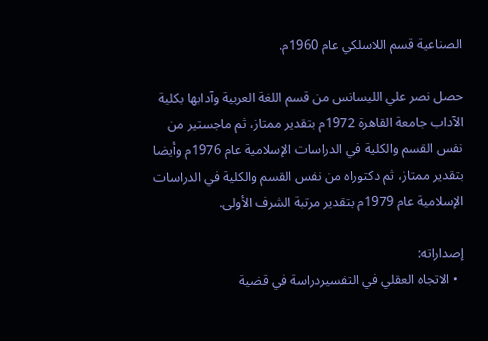الصناعية قسم اللاسلكي عام 1960م.

حصل نصر علي الليسانس من قسم اللغة العربية وآدابها بكلية الآداب جامعة القاهرة 1972م بتقدير ممتاز، ثم ماجستير من نفس القسم والكلية في الدراسات الإسلامية عام 1976م وأيضا بتقدير ممتاز، ثم دكتوراه من نفس القسم والكلية في الدراسات الإسلامية عام 1979م بتقدير مرتبة الشرف الأولى.

إصداراته:
  • الاتجاه العقلي في التفسيردراسة في قضية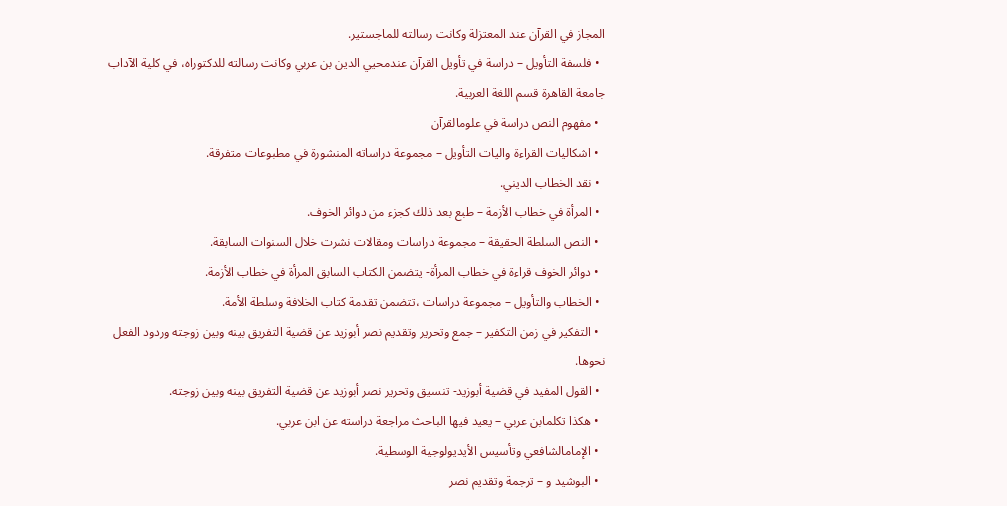المجاز في القرآن عند المعتزلة وكانت رسالته للماجستير.
  • فلسفة التأويل – دراسة في تأويل القرآن عندمحيي الدين بن عربي وكانت رسالته للدكتوراه، في كلية الآداب جامعة القاهرة قسم اللغة العربية.
  • مفهوم النص دراسة في علومالقرآن
  • اشكاليات القراءة واليات التأويل – مجموعة دراساته المنشورة في مطبوعات متفرقة.
  • نقد الخطاب الديني.
  • المرأة في خطاب الأزمة – طبع بعد ذلك كجزء من دوائر الخوف.
  • النص السلطة الحقيقة – مجموعة دراسات ومقالات نشرت خلال السنوات السابقة.
  • دوائر الخوف قراءة في خطاب المرأة- يتضمن الكتاب السابق المرأة في خطاب الأزمة.
  • الخطاب والتأويل – مجموعة دراسات ،تتضمن تقدمة كتاب الخلافة وسلطة الأمة.
  • التفكير في زمن التكفير – جمع وتحرير وتقديم نصر أبوزيد عن قضية التفريق بينه وبين زوجته وردود الفعل نحوها.
  • القول المفيد في قضية أبوزيد- تنسيق وتحرير نصر أبوزيد عن قضية التفريق بينه وبين زوجته.
  • هكذا تكلمابن عربي – يعيد فيها الباحث مراجعة دراسته عن ابن عربي.
  • الإمامالشافعي وتأسيس الأيديولوجية الوسطية.
  • البوشيد و – ترجمة وتقديم نصر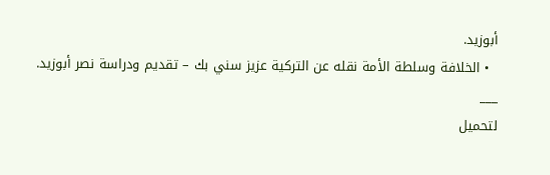أبوزيد.
  • الخلافة وسلطة الأمة نقله عن التركية عزيز سني بك – تقديم ودراسة نصر أبوزيد.
___
لتحميل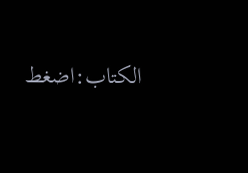الكتاب:اضغط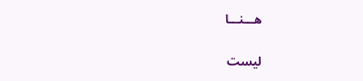هـــنـــا

ليست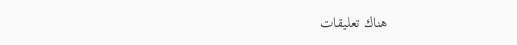هناك تعليقات